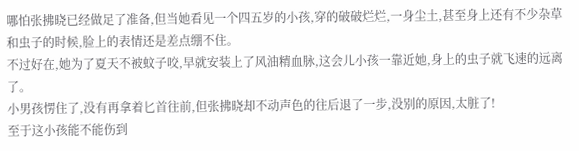哪怕张拂晓已经做足了准备,但当她看见一个四五岁的小孩,穿的破破烂烂,一身尘土,甚至身上还有不少杂草和虫子的时候,脸上的表情还是差点绷不住。
不过好在,她为了夏天不被蚊子咬,早就安装上了风油精血脉,这会儿小孩一靠近她,身上的虫子就飞速的远离了。
小男孩愣住了,没有再拿着匕首往前,但张拂晓却不动声色的往后退了一步,没别的原因,太脏了!
至于这小孩能不能伤到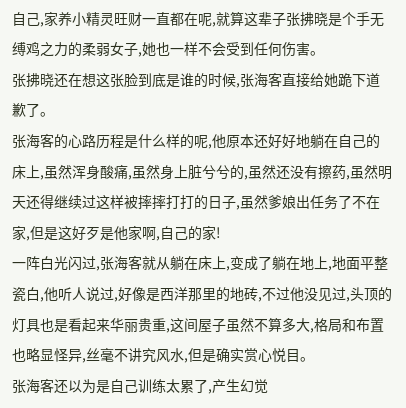自己,家养小精灵旺财一直都在呢,就算这辈子张拂晓是个手无缚鸡之力的柔弱女子,她也一样不会受到任何伤害。
张拂晓还在想这张脸到底是谁的时候,张海客直接给她跪下道歉了。
张海客的心路历程是什么样的呢,他原本还好好地躺在自己的床上,虽然浑身酸痛,虽然身上脏兮兮的,虽然还没有擦药,虽然明天还得继续过这样被摔摔打打的日子,虽然爹娘出任务了不在家,但是这好歹是他家啊,自己的家!
一阵白光闪过,张海客就从躺在床上,变成了躺在地上,地面平整瓷白,他听人说过,好像是西洋那里的地砖,不过他没见过,头顶的灯具也是看起来华丽贵重,这间屋子虽然不算多大,格局和布置也略显怪异,丝毫不讲究风水,但是确实赏心悦目。
张海客还以为是自己训练太累了,产生幻觉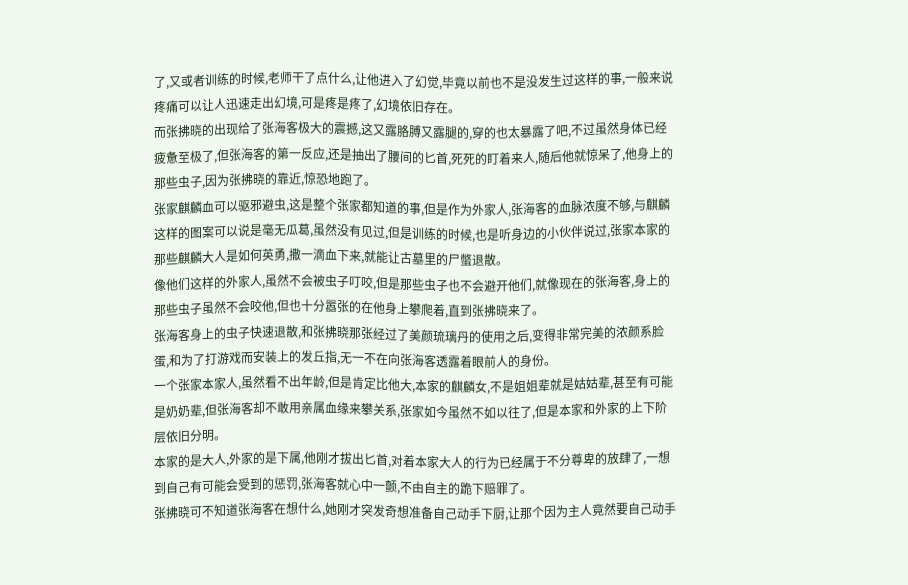了,又或者训练的时候,老师干了点什么,让他进入了幻觉,毕竟以前也不是没发生过这样的事,一般来说疼痛可以让人迅速走出幻境,可是疼是疼了,幻境依旧存在。
而张拂晓的出现给了张海客极大的震撼,这又露胳膊又露腿的,穿的也太暴露了吧,不过虽然身体已经疲惫至极了,但张海客的第一反应,还是抽出了腰间的匕首,死死的盯着来人,随后他就惊呆了,他身上的那些虫子,因为张拂晓的靠近,惊恐地跑了。
张家麒麟血可以驱邪避虫,这是整个张家都知道的事,但是作为外家人,张海客的血脉浓度不够,与麒麟这样的图案可以说是毫无瓜葛,虽然没有见过,但是训练的时候,也是听身边的小伙伴说过,张家本家的那些麒麟大人是如何英勇,撒一滴血下来,就能让古墓里的尸蟞退散。
像他们这样的外家人,虽然不会被虫子叮咬,但是那些虫子也不会避开他们,就像现在的张海客,身上的那些虫子虽然不会咬他,但也十分嚣张的在他身上攀爬着,直到张拂晓来了。
张海客身上的虫子快速退散,和张拂晓那张经过了美颜琉璃丹的使用之后,变得非常完美的浓颜系脸蛋,和为了打游戏而安装上的发丘指,无一不在向张海客透露着眼前人的身份。
一个张家本家人,虽然看不出年龄,但是肯定比他大,本家的麒麟女,不是姐姐辈就是姑姑辈,甚至有可能是奶奶辈,但张海客却不敢用亲属血缘来攀关系,张家如今虽然不如以往了,但是本家和外家的上下阶层依旧分明。
本家的是大人,外家的是下属,他刚才拔出匕首,对着本家大人的行为已经属于不分尊卑的放肆了,一想到自己有可能会受到的惩罚,张海客就心中一颤,不由自主的跪下赔罪了。
张拂晓可不知道张海客在想什么,她刚才突发奇想准备自己动手下厨,让那个因为主人竟然要自己动手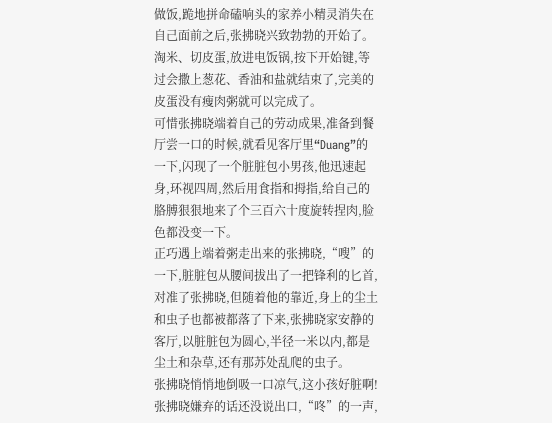做饭,跪地拼命磕响头的家养小精灵消失在自己面前之后,张拂晓兴致勃勃的开始了。
淘米、切皮蛋,放进电饭锅,按下开始键,等过会撒上葱花、香油和盐就结束了,完美的皮蛋没有瘦肉粥就可以完成了。
可惜张拂晓端着自己的劳动成果,准备到餐厅尝一口的时候,就看见客厅里“Duang”的一下,闪现了一个脏脏包小男孩,他迅速起身,环视四周,然后用食指和拇指,给自己的胳膊狠狠地来了个三百六十度旋转捏肉,脸色都没变一下。
正巧遇上端着粥走出来的张拂晓,“嗖”的一下,脏脏包从腰间拔出了一把锋利的匕首,对准了张拂晓,但随着他的靠近,身上的尘土和虫子也都被都落了下来,张拂晓家安静的客厅,以脏脏包为圆心,半径一米以内,都是尘土和杂草,还有那苏处乱爬的虫子。
张拂晓悄悄地倒吸一口凉气,这小孩好脏啊!
张拂晓嫌弃的话还没说出口,“咚”的一声,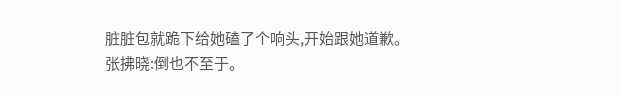脏脏包就跪下给她磕了个响头,开始跟她道歉。
张拂晓:倒也不至于。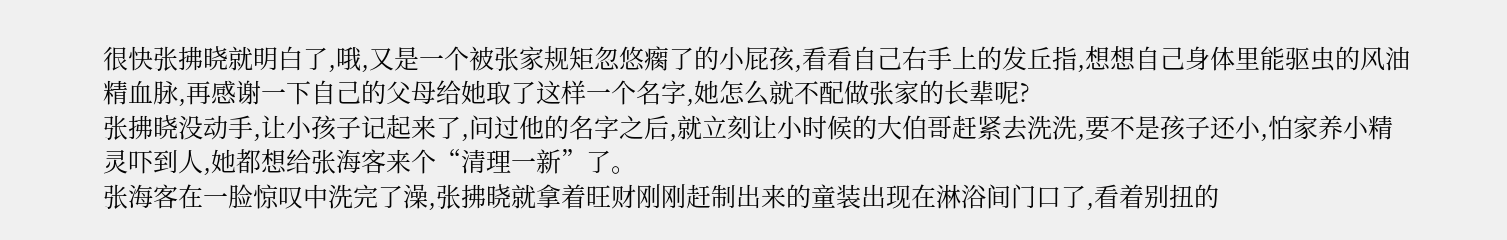很快张拂晓就明白了,哦,又是一个被张家规矩忽悠瘸了的小屁孩,看看自己右手上的发丘指,想想自己身体里能驱虫的风油精血脉,再感谢一下自己的父母给她取了这样一个名字,她怎么就不配做张家的长辈呢?
张拂晓没动手,让小孩子记起来了,问过他的名字之后,就立刻让小时候的大伯哥赶紧去洗洗,要不是孩子还小,怕家养小精灵吓到人,她都想给张海客来个“清理一新”了。
张海客在一脸惊叹中洗完了澡,张拂晓就拿着旺财刚刚赶制出来的童装出现在淋浴间门口了,看着别扭的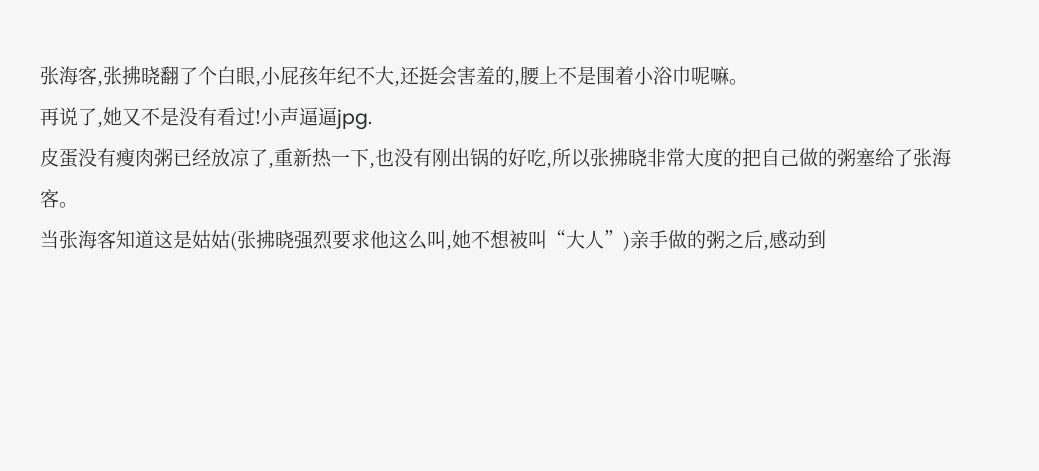张海客,张拂晓翻了个白眼,小屁孩年纪不大,还挺会害羞的,腰上不是围着小浴巾呢嘛。
再说了,她又不是没有看过!小声逼逼jpg.
皮蛋没有瘦肉粥已经放凉了,重新热一下,也没有刚出锅的好吃,所以张拂晓非常大度的把自己做的粥塞给了张海客。
当张海客知道这是姑姑(张拂晓强烈要求他这么叫,她不想被叫“大人”)亲手做的粥之后,感动到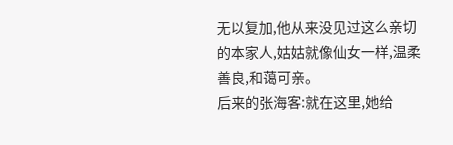无以复加,他从来没见过这么亲切的本家人,姑姑就像仙女一样,温柔善良,和蔼可亲。
后来的张海客:就在这里,她给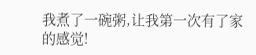我煮了一碗粥,让我第一次有了家的感觉!